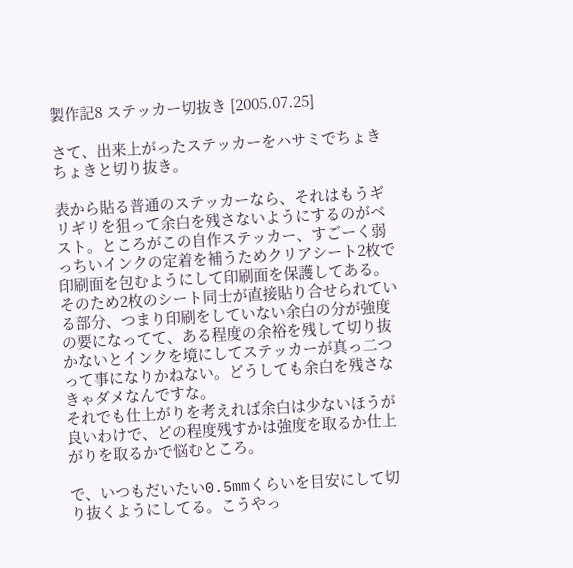製作記8 ステッカー切抜き [2005.07.25]

さて、出来上がったステッカーをハサミでちょきちょきと切り抜き。

表から貼る普通のステッカーなら、それはもうギリギリを狙って余白を残さないようにするのがベスト。ところがこの自作ステッカー、すごーく弱っちいインクの定着を補うためクリアシート2枚で印刷面を包むようにして印刷面を保護してある。
そのため2枚のシート同士が直接貼り合せられている部分、つまり印刷をしていない余白の分が強度の要になってて、ある程度の余裕を残して切り抜かないとインクを境にしてステッカーが真っ二つって事になりかねない。どうしても余白を残さなきゃダメなんですな。
それでも仕上がりを考えれば余白は少ないほうが良いわけで、どの程度残すかは強度を取るか仕上がりを取るかで悩むところ。

で、いつもだいたい0.5mmくらいを目安にして切り抜くようにしてる。こうやっ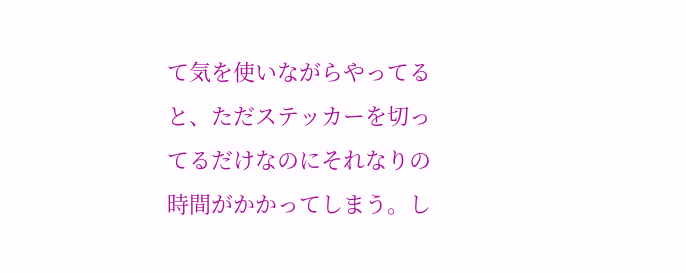て気を使いながらやってると、ただステッカーを切ってるだけなのにそれなりの時間がかかってしまう。し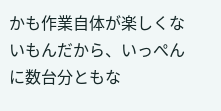かも作業自体が楽しくないもんだから、いっぺんに数台分ともな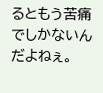るともう苦痛でしかないんだよねぇ。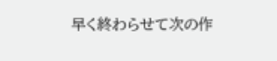早く終わらせて次の作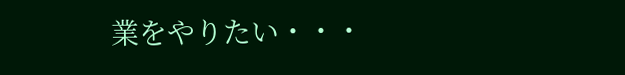業をやりたい・・・